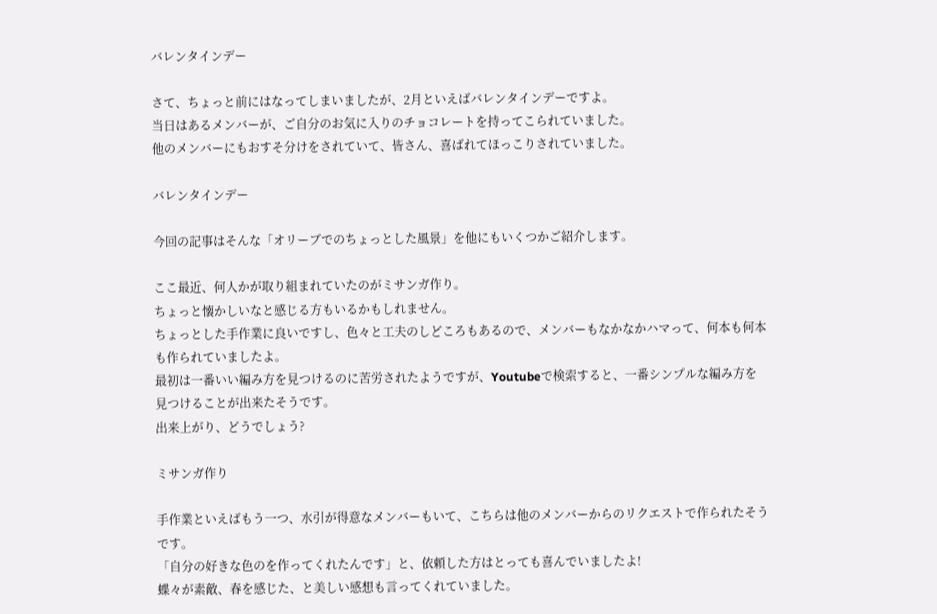バレンタインデー

さて、ちょっと前にはなってしまいましたが、2月といえばバレンタインデーですよ。
当日はあるメンバーが、ご自分のお気に入りのチョコレートを持ってこられていました。
他のメンバーにもおすそ分けをされていて、皆さん、喜ばれてほっこりされていました。

バレンタインデー

今回の記事はそんな「オリーブでのちょっとした風景」を他にもいくつかご紹介します。

ここ最近、何人かが取り組まれていたのがミサンガ作り。
ちょっと懐かしいなと感じる方もいるかもしれません。
ちょっとした手作業に良いですし、色々と工夫のしどころもあるので、メンバーもなかなかハマって、何本も何本も作られていましたよ。
最初は一番いい編み方を見つけるのに苦労されたようですが、Youtubeで検索すると、一番シンプルな編み方を見つけることが出来たそうです。
出来上がり、どうでしょう?

ミサンガ作り

手作業といえばもう一つ、水引が得意なメンバーもいて、こちらは他のメンバーからのリクエストで作られたそうです。
「自分の好きな色のを作ってくれたんです」と、依頼した方はとっても喜んでいましたよ!
蝶々が素敵、春を感じた、と美しい感想も言ってくれていました。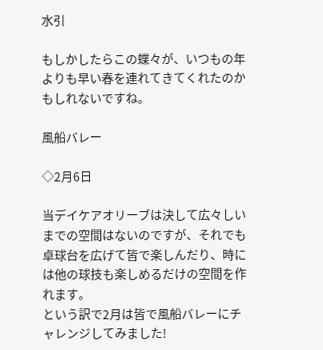水引

もしかしたらこの蝶々が、いつもの年よりも早い春を連れてきてくれたのかもしれないですね。

風船バレー

◇2月6日

当デイケアオリーブは決して広々しいまでの空間はないのですが、それでも卓球台を広げて皆で楽しんだり、時には他の球技も楽しめるだけの空間を作れます。
という訳で2月は皆で風船バレーにチャレンジしてみました!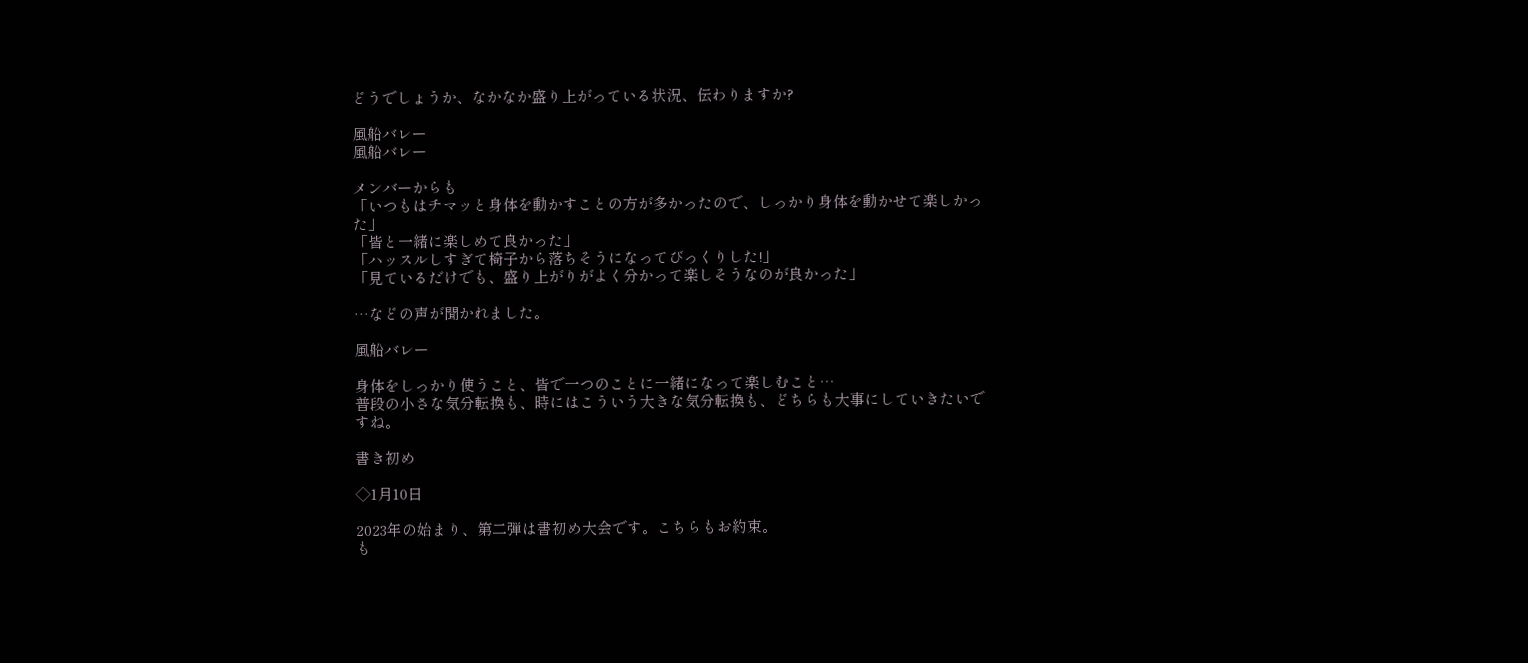どうでしょうか、なかなか盛り上がっている状況、伝わりますか?

風船バレー
風船バレー

メンバーからも
「いつもはチマッと身体を動かすことの方が多かったので、しっかり身体を動かせて楽しかった」
「皆と一緒に楽しめて良かった」
「ハッスルしすぎて椅子から落ちそうになってびっくりした!」
「見ているだけでも、盛り上がりがよく分かって楽しそうなのが良かった」

…などの声が聞かれました。

風船バレー

身体をしっかり使うこと、皆で一つのことに一緒になって楽しむこと…
普段の小さな気分転換も、時にはこういう大きな気分転換も、どちらも大事にしていきたいですね。

書き初め

◇1月10日

2023年の始まり、第二弾は書初め大会です。こちらもお約束。
も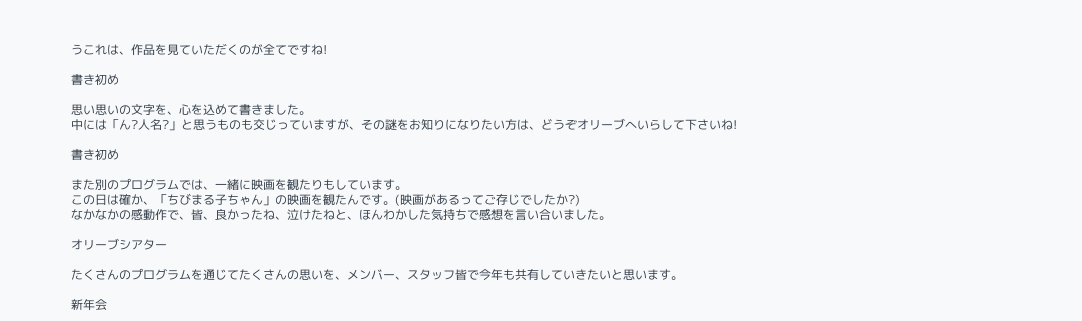うこれは、作品を見ていただくのが全てですね!

書き初め

思い思いの文字を、心を込めて書きました。
中には「ん?人名?」と思うものも交じっていますが、その謎をお知りになりたい方は、どうぞオリーブへいらして下さいね!

書き初め

また別のプログラムでは、一緒に映画を観たりもしています。
この日は確か、「ちびまる子ちゃん」の映画を観たんです。(映画があるってご存じでしたか?)
なかなかの感動作で、皆、良かったね、泣けたねと、ほんわかした気持ちで感想を言い合いました。

オリーブシアター

たくさんのプログラムを通じてたくさんの思いを、メンバー、スタッフ皆で今年も共有していきたいと思います。

新年会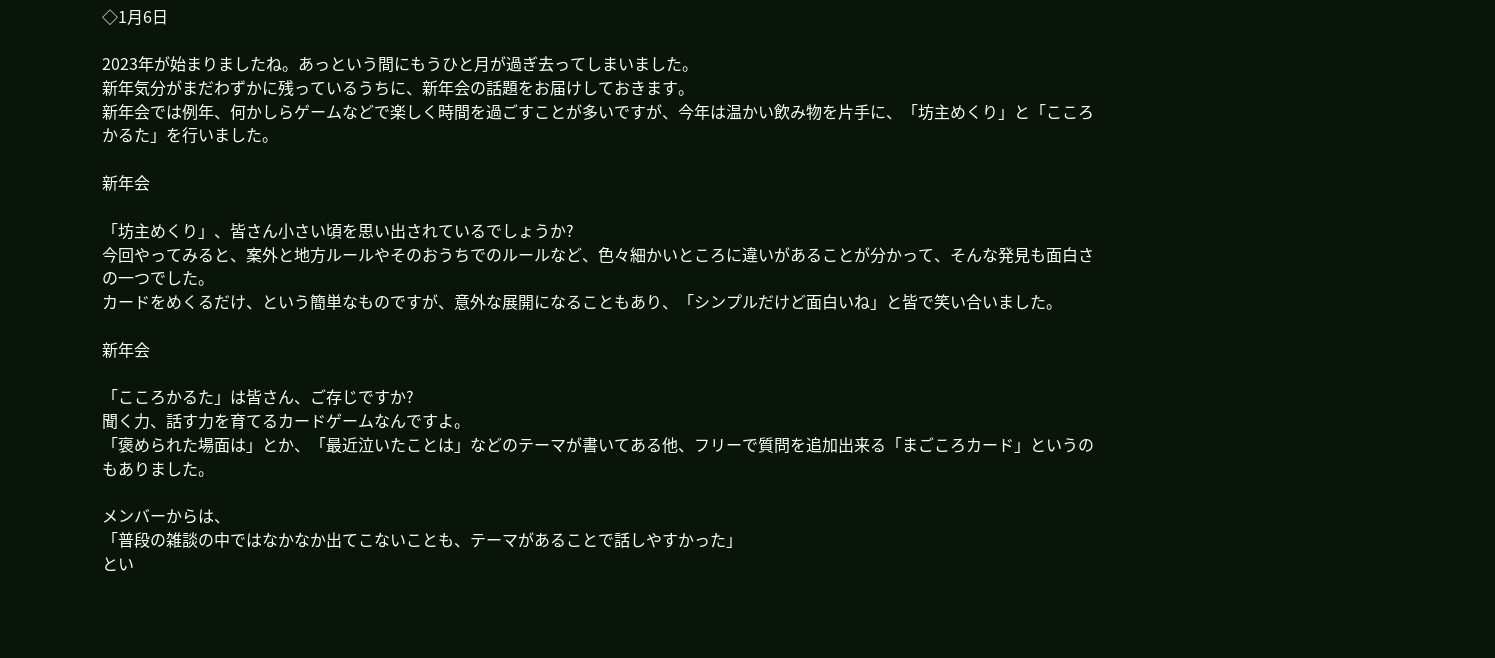◇1月6日

2023年が始まりましたね。あっという間にもうひと月が過ぎ去ってしまいました。
新年気分がまだわずかに残っているうちに、新年会の話題をお届けしておきます。
新年会では例年、何かしらゲームなどで楽しく時間を過ごすことが多いですが、今年は温かい飲み物を片手に、「坊主めくり」と「こころかるた」を行いました。

新年会

「坊主めくり」、皆さん小さい頃を思い出されているでしょうか?
今回やってみると、案外と地方ルールやそのおうちでのルールなど、色々細かいところに違いがあることが分かって、そんな発見も面白さの一つでした。
カードをめくるだけ、という簡単なものですが、意外な展開になることもあり、「シンプルだけど面白いね」と皆で笑い合いました。

新年会

「こころかるた」は皆さん、ご存じですか?
聞く力、話す力を育てるカードゲームなんですよ。
「褒められた場面は」とか、「最近泣いたことは」などのテーマが書いてある他、フリーで質問を追加出来る「まごころカード」というのもありました。

メンバーからは、
「普段の雑談の中ではなかなか出てこないことも、テーマがあることで話しやすかった」
とい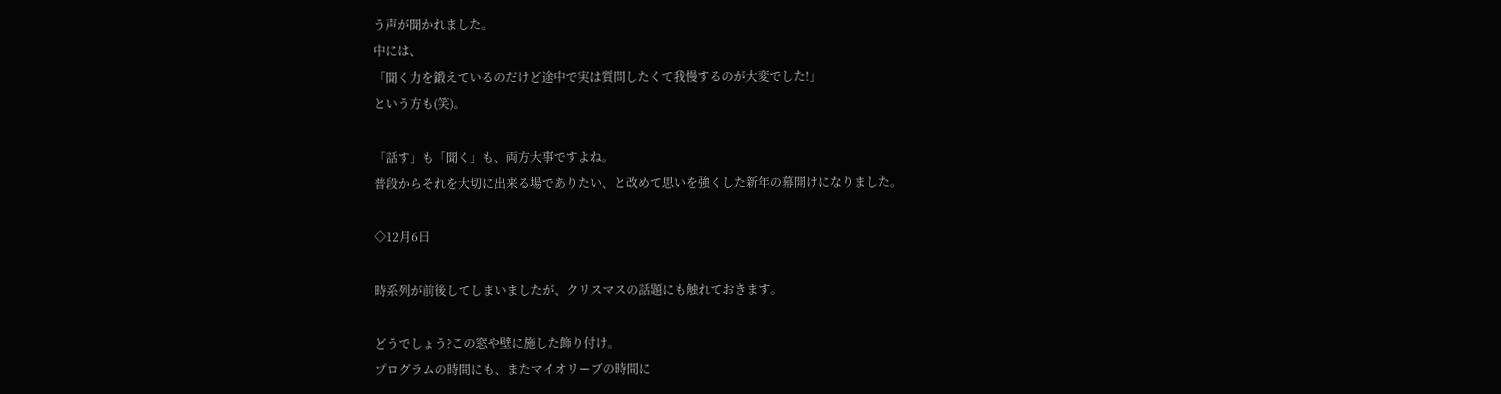う声が聞かれました。
中には、
「聞く力を鍛えているのだけど途中で実は質問したくて我慢するのが大変でした!」
という方も(笑)。

「話す」も「聞く」も、両方大事ですよね。
普段からそれを大切に出来る場でありたい、と改めて思いを強くした新年の幕開けになりました。

◇12月6日

時系列が前後してしまいましたが、クリスマスの話題にも触れておきます。

どうでしょう?この窓や壁に施した飾り付け。
プログラムの時間にも、またマイオリーブの時間に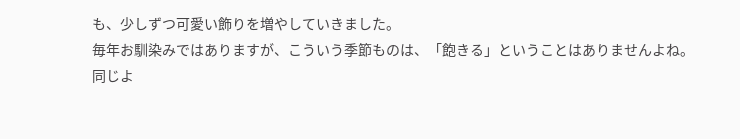も、少しずつ可愛い飾りを増やしていきました。
毎年お馴染みではありますが、こういう季節ものは、「飽きる」ということはありませんよね。
同じよ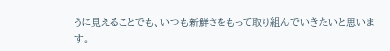うに見えることでも、いつも新鮮さをもって取り組んでいきたいと思います。